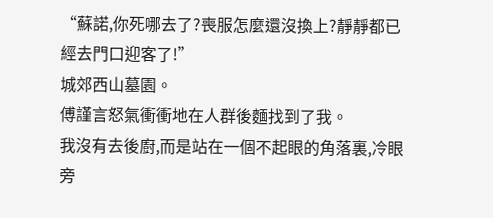“蘇諾,你死哪去了?喪服怎麼還沒換上?靜靜都已經去門口迎客了!”
城郊西山墓園。
傅謹言怒氣衝衝地在人群後麵找到了我。
我沒有去後廚,而是站在一個不起眼的角落裏,冷眼旁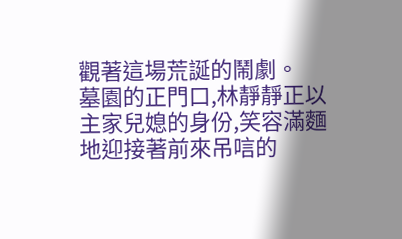觀著這場荒誕的鬧劇。
墓園的正門口,林靜靜正以主家兒媳的身份,笑容滿麵地迎接著前來吊唁的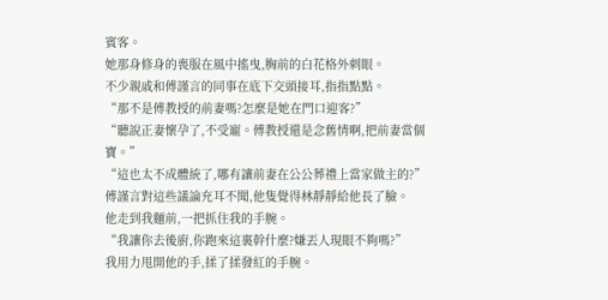賓客。
她那身修身的喪服在風中搖曳,胸前的白花格外刺眼。
不少親戚和傅謹言的同事在底下交頭接耳,指指點點。
“那不是傅教授的前妻嗎?怎麼是她在門口迎客?”
“聽說正妻懷孕了,不受寵。傅教授還是念舊情啊,把前妻當個寶。”
“這也太不成體統了,哪有讓前妻在公公葬禮上當家做主的?”
傅謹言對這些議論充耳不聞,他隻覺得林靜靜給他長了臉。
他走到我麵前,一把抓住我的手腕。
“我讓你去後廚,你跑來這裏幹什麼?嫌丟人現眼不夠嗎?”
我用力甩開他的手,揉了揉發紅的手腕。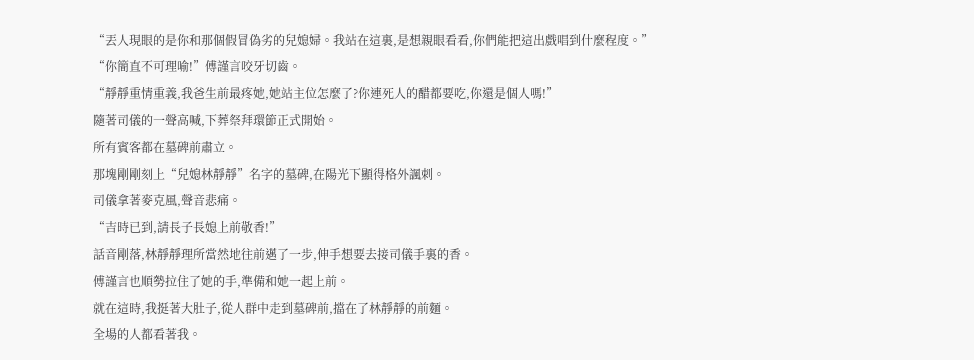“丟人現眼的是你和那個假冒偽劣的兒媳婦。我站在這裏,是想親眼看看,你們能把這出戲唱到什麼程度。”
“你簡直不可理喻!”傅謹言咬牙切齒。
“靜靜重情重義,我爸生前最疼她,她站主位怎麼了?你連死人的醋都要吃,你還是個人嗎!”
隨著司儀的一聲高喊,下葬祭拜環節正式開始。
所有賓客都在墓碑前肅立。
那塊剛剛刻上“兒媳林靜靜”名字的墓碑,在陽光下顯得格外諷刺。
司儀拿著麥克風,聲音悲痛。
“吉時已到,請長子長媳上前敬香!”
話音剛落,林靜靜理所當然地往前邁了一步,伸手想要去接司儀手裏的香。
傅謹言也順勢拉住了她的手,準備和她一起上前。
就在這時,我挺著大肚子,從人群中走到墓碑前,擋在了林靜靜的前麵。
全場的人都看著我。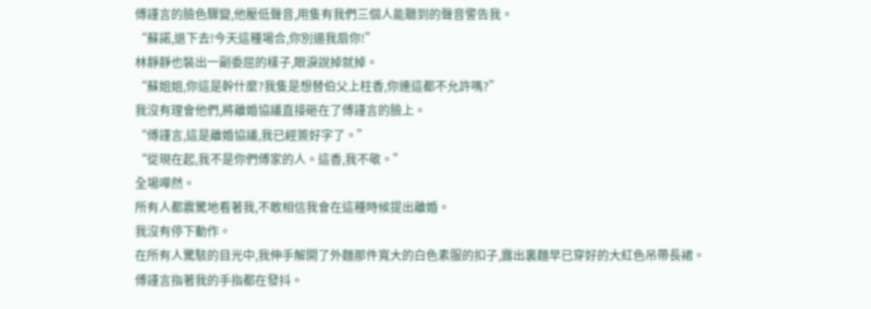傅謹言的臉色驟變,他壓低聲音,用隻有我們三個人能聽到的聲音警告我。
“蘇諾,退下去!今天這種場合,你別逼我扇你!”
林靜靜也裝出一副委屈的樣子,眼淚說掉就掉。
“蘇姐姐,你這是幹什麼?我隻是想替伯父上柱香,你連這都不允許嗎?”
我沒有理會他們,將離婚協議直接砸在了傅謹言的臉上。
“傅謹言,這是離婚協議,我已經簽好字了。”
“從現在起,我不是你們傅家的人。這香,我不敬。”
全場嘩然。
所有人都震驚地看著我,不敢相信我會在這種時候提出離婚。
我沒有停下動作。
在所有人驚駭的目光中,我伸手解開了外麵那件寬大的白色素服的扣子,露出裏麵早已穿好的大紅色吊帶長裙。
傅謹言指著我的手指都在發抖。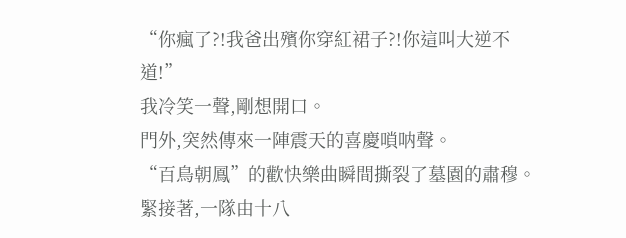“你瘋了?!我爸出殯你穿紅裙子?!你這叫大逆不道!”
我冷笑一聲,剛想開口。
門外,突然傳來一陣震天的喜慶嗩呐聲。
“百鳥朝鳳”的歡快樂曲瞬間撕裂了墓園的肅穆。
緊接著,一隊由十八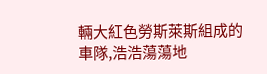輛大紅色勞斯萊斯組成的車隊,浩浩蕩蕩地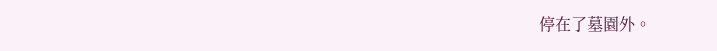停在了墓園外。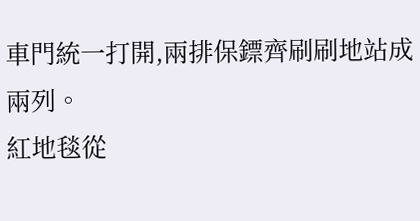車門統一打開,兩排保鏢齊刷刷地站成兩列。
紅地毯從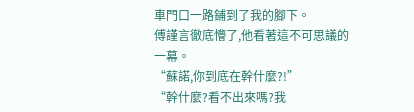車門口一路鋪到了我的腳下。
傅謹言徹底懵了,他看著這不可思議的一幕。
“蘇諾,你到底在幹什麼?!”
“幹什麼?看不出來嗎?我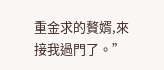重金求的贅婿,來接我過門了。”